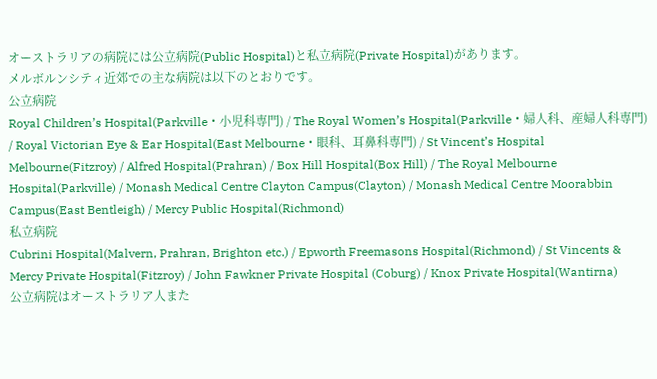オーストラリアの病院には公立病院(Public Hospital)と私立病院(Private Hospital)があります。
メルボルンシティ近郊での主な病院は以下のとおりです。
公立病院
Royal Children’s Hospital(Parkville・小児科専門) / The Royal Women’s Hospital(Parkville・婦人科、産婦人科専門) / Royal Victorian Eye & Ear Hospital(East Melbourne・眼科、耳鼻科専門) / St Vincent’s Hospital Melbourne(Fitzroy) / Alfred Hospital(Prahran) / Box Hill Hospital(Box Hill) / The Royal Melbourne Hospital(Parkville) / Monash Medical Centre Clayton Campus(Clayton) / Monash Medical Centre Moorabbin Campus(East Bentleigh) / Mercy Public Hospital(Richmond)
私立病院
Cubrini Hospital(Malvern, Prahran, Brighton etc.) / Epworth Freemasons Hospital(Richmond) / St Vincents & Mercy Private Hospital(Fitzroy) / John Fawkner Private Hospital (Coburg) / Knox Private Hospital(Wantirna)
公立病院はオーストラリア人また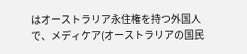はオーストラリア永住権を持つ外国人で、メディケア(オーストラリアの国民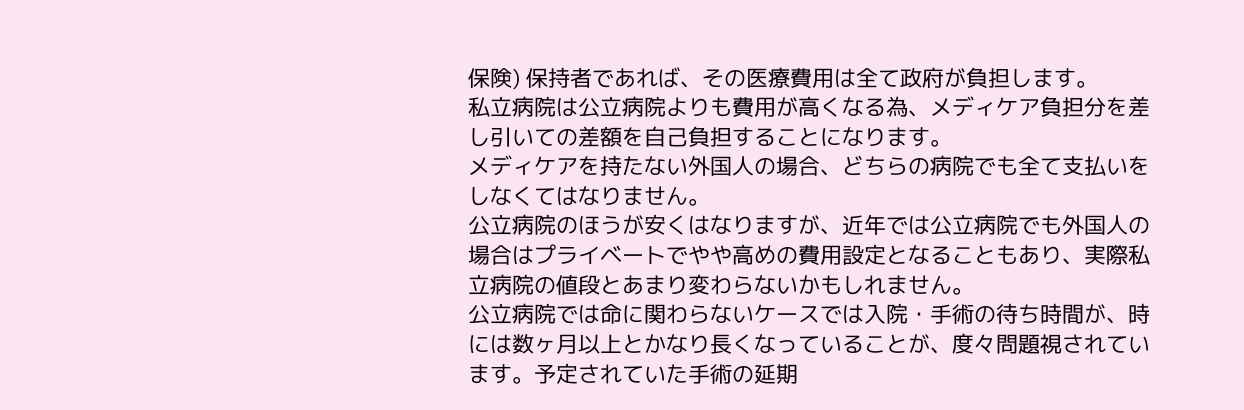保険) 保持者であれば、その医療費用は全て政府が負担します。
私立病院は公立病院よりも費用が高くなる為、メディケア負担分を差し引いての差額を自己負担することになります。
メディケアを持たない外国人の場合、どちらの病院でも全て支払いをしなくてはなりません。
公立病院のほうが安くはなりますが、近年では公立病院でも外国人の場合はプライベートでやや高めの費用設定となることもあり、実際私立病院の値段とあまり変わらないかもしれません。
公立病院では命に関わらないケースでは入院・手術の待ち時間が、時には数ヶ月以上とかなり長くなっていることが、度々問題視されています。予定されていた手術の延期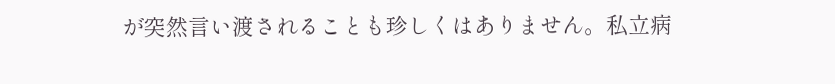が突然言い渡されることも珍しくはありません。私立病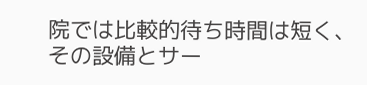院では比較的待ち時間は短く、その設備とサー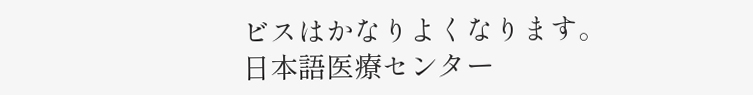ビスはかなりよくなります。
日本語医療センター